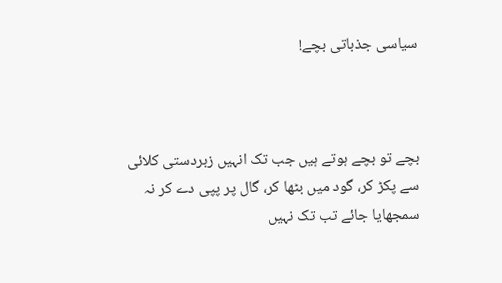سیاسی جذباتی بچے!



بچے تو بچے ہوتے ہیں جب تک انہیں زبردستی کلائی سے پکڑ کر، گود میں بٹھا کر، گال پر پپی دے کر نہ سمجھایا جائے تب تک نہیں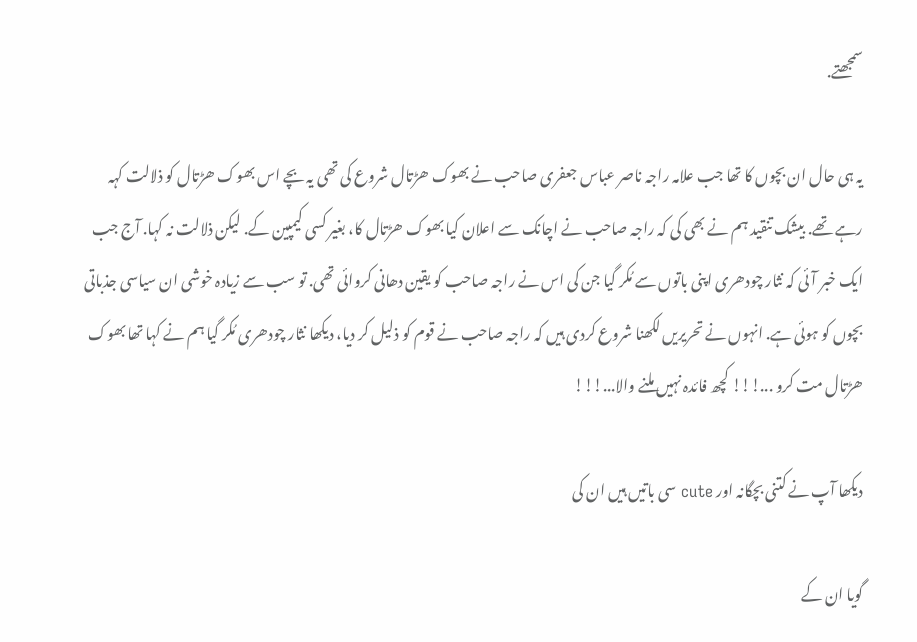سمجھتے.

یہ ہی حال ان بچوں کا تھا جب علامہ راجہ ناصر عباس جعفری صاحب نے بھوک ھڑتال شروع کی تھی یہ بچے اس بھوک ھڑتال کو ذلالت کہہ رہے تھے. بیشک تنقید ہم نے بھی کی کہ راجہ صاحب نے اچانک سے اعلان کیا بھوک ھڑتال کا، بغیر کسی کیمپین کے. لیکن ذلالت نہ کہا. آج جب ایک خبر آئی کہ نثار چودھری اپنی باتوں سے مُکر گیا جن کی اس نے راجہ صاحب کو یقین دھانی کروائی تھی. تو سب سے زیادہ خوشی ان سیاسی جذباتی بچوں کو ہوئی ہے. انہوں نے تحریریں لکھنا شروع کردی ہیں کہ راجہ صاحب نے قوم کو ذلیل کر دیا، دیکھا نثار چودھری مُکر گیا ہم نے کہا تھا بھوک ھڑتال مت کرو ...!!! کچھ فائدہ نہیں ملنے والا...!!!

دیکھا آپ نے کتنی بچگانہ اور cute سی باتیں ہیں ان کی

گویا ان کے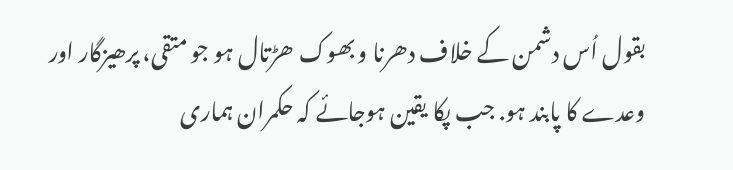بقول اُس دشمن کے خلاف دھرنا و بھوک ھڑتال ہو جو متقی، پرھیزگار اور وعدے کا پابند ہو. جب پکا یقین ہوجائے کہ حکمران ہماری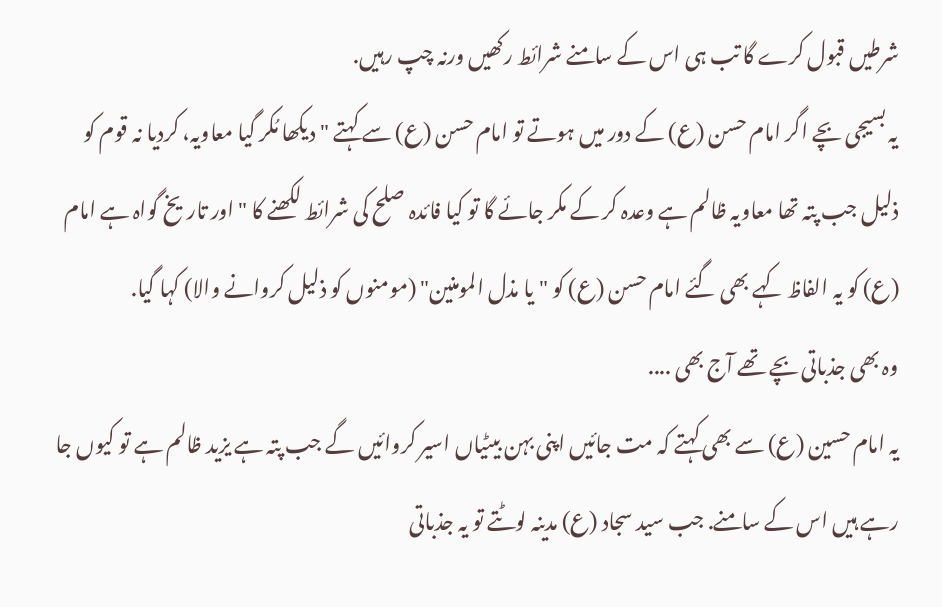شرطیں قبول کرے گا تب ہی اس کے سامنے شرائط رکھیں ورنہ چپ رہیں.
یہ بسیجی بچے اگر امام حسن (ع) کے دور میں ہوتے تو امام حسن (ع) سے کہتے "دیکھا مُکر گیا معاویہ، کردیا نہ قوم کو ذلیل جب پتہ تھا معاویہ ظالم ہے وعدہ کر کے مکر جائے گا تو کیا فائدہ صلح کی شرائط لکھنے کا " اور تاریخ گواہ ہے امام (ع) کو یہ الفاظ کہے بھی گئے امام حسن (ع) کو "یا مذل المومنین" (مومنوں کو ذلیل کروانے والا) کہا گیا.
وہ بھی جذباتی بچے تھے آج بھی ....
یہ امام حسین (ع) سے بھی کہتے کہ مت جائیں اپنی بہن بیٹیاں اسیر کروائیں گے جب پتہ ہے یزید ظالم ہے تو کیوں جا رہے ہیں اس کے سامنے. جب سید سجاد (ع) مدینہ لوٹتے تو یہ جذباتی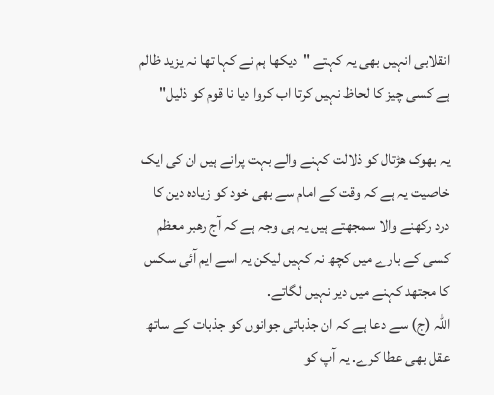انقلابی انہیں بھی یہ کہتے "دیکھا ہم نے کہا تھا نہ یزید ظالم ہے کسی چیز کا لحاظ نہیں کرتا اب کروا دیا نا قوم کو ذلیل"

یہ بھوک ھڑتال کو ذلالت کہنے والے بہت پرانے ہیں ان کی ایک خاصیت یہ ہے کہ وقت کے امام سے بھی خود کو زیادہ دین کا درد رکھنے والا سمجھتے ہیں یہ ہی وجہ ہے کہ آج رھبر معظم کسی کے بارے میں کچھ نہ کہیں لیکن یہ اسے ایم آئی سکس کا مجتھد کہنے میں دیر نہیں لگاتے.
اللہ (ج) سے دعا ہے کہ ان جذباتی جوانوں کو جذبات کے ساتھ عقل بھی عطا کرے. یہ آپ کو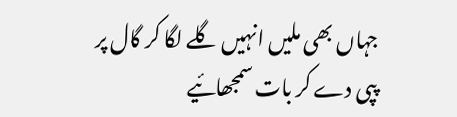جہاں بھی ملیں انہیں گلے لگا کر گال پر پپی دے کر بات سمجھائیے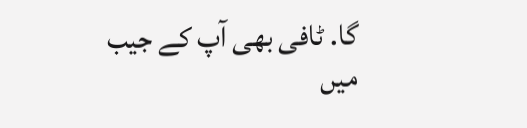گا. ٹافی بھی آپ کے جیب میں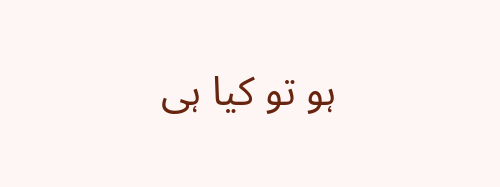ہو تو کیا ہی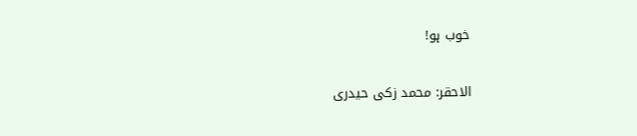خوب ہو!

الاحقر: محمد زکی حیدری